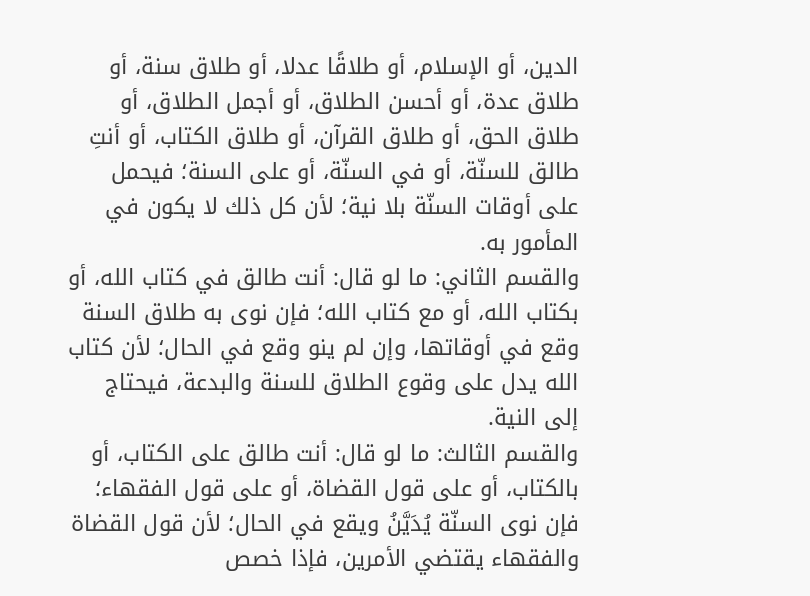الدين، أو الإسلام، أو طلاقًا عدلا، أو طلاق سنة، أو طلاق عدة، أو أحسن الطلاق، أو أجمل الطلاق، أو طلاق الحق، أو طلاق القرآن، أو طلاق الكتاب، أو أنتِ طالق للسنّة، أو في السنّة، أو على السنة؛ فيحمل على أوقات السنّة بلا نية؛ لأن كل ذلك لا يكون في المأمور به.
والقسم الثاني: ما لو قال: أنت طالق في كتاب الله، أو بكتاب الله، أو مع كتاب الله؛ فإن نوى به طلاق السنة وقع في أوقاتها، وإن لم ينو وقع في الحال؛ لأن كتاب الله يدل على وقوع الطلاق للسنة والبدعة، فيحتاج إلى النية.
والقسم الثالث: ما لو قال: أنت طالق على الكتاب، أو بالكتاب، أو على قول القضاة، أو على قول الفقهاء؛ فإن نوى السنّة يُدَيَّنُ ويقع في الحال؛ لأن قول القضاة والفقهاء يقتضي الأمرين، فإذا خصص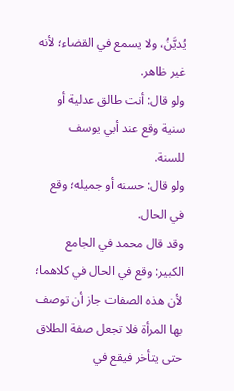يُديَّنُ، ولا يسمع في القضاء؛ لأنه غير ظاهر.
ولو قال: أنت طالق عدلية أو سنية وقع عند أبي يوسف للسنة.
ولو قال: حسنه أو جميله؛ وقع في الحال.
وقد قال محمد في الجامع الكبير: وقع في الحال في كلاهما؛ لأن هذه الصفات جاز أن توصف بها المرأة فلا تجعل صفة الطلاق حتى يتأخر فيقع في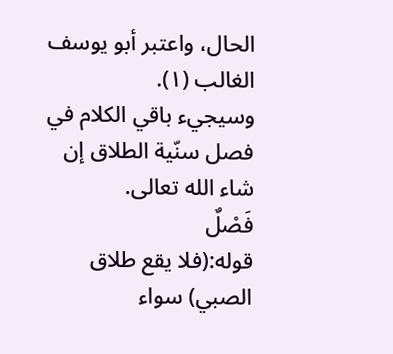الحال، واعتبر أبو يوسف الغالب (١).
وسيجيء باقي الكلام في فصل سنّية الطلاق إن شاء الله تعالى.
فَصْلٌ
قوله:(فلا يقع طلاق الصبي) سواء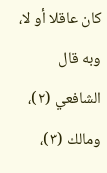كان عاقلا أو لا، وبه قال الشافعي (٢)، ومالك (٣)،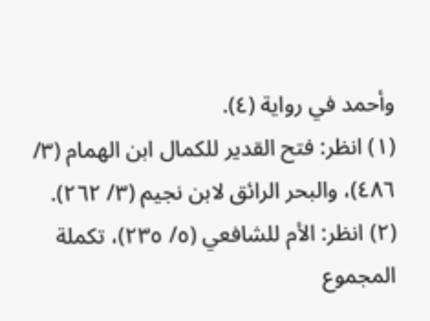وأحمد في رواية (٤).
(١) انظر: فتح القدير للكمال ابن الهمام (٣/ ٤٨٦)، والبحر الرائق لابن نجيم (٣/ ٢٦٢). (٢) انظر: الأم للشافعي (٥/ ٢٣٥)، تكملة المجموع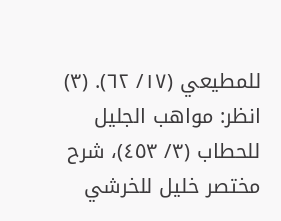للمطيعي (١٧/ ٦٢). (٣) انظر: مواهب الجليل للحطاب (٣/ ٤٥٣)، شرح مختصر خليل للخرشي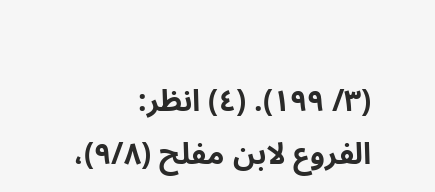(٣/ ١٩٩). (٤) انظر: الفروع لابن مفلح (٩/٨)،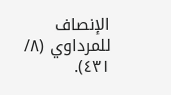الإنصاف للمرداوي (٨/ ٤٣١).